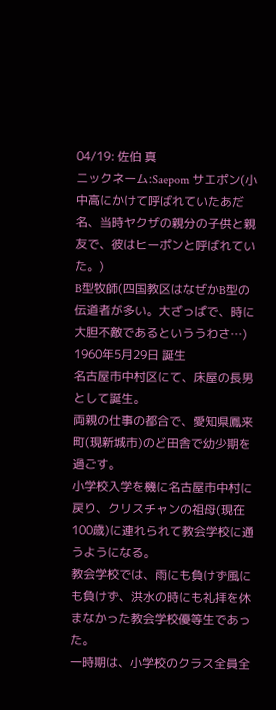04/19: 佐伯 真
ニックネーム:Saepom サエポン(小中高にかけて呼ばれていたあだ名、当時ヤクザの親分の子供と親友で、彼はヒーポンと呼ばれていた。)
B型牧師(四国教区はなぜかB型の伝道者が多い。大ざっぱで、時に大胆不敵であるといううわさ…)
1960年5月29日 誕生
名古屋市中村区にて、床屋の長男として誕生。
両親の仕事の都合で、愛知県鳳来町(現新城市)のど田舎で幼少期を過ごす。
小学校入学を機に名古屋市中村に戻り、クリスチャンの祖母(現在100歳)に連れられて教会学校に通うようになる。
教会学校では、雨にも負けず風にも負けず、洪水の時にも礼拝を休まなかった教会学校優等生であった。
一時期は、小学校のクラス全員全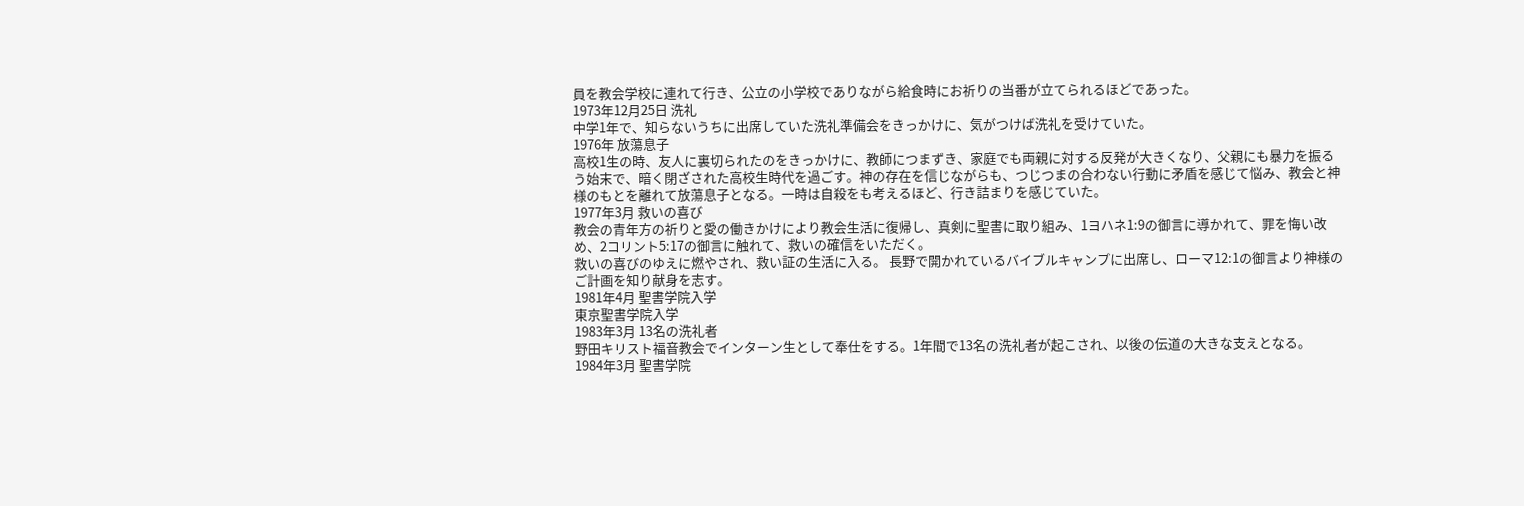員を教会学校に連れて行き、公立の小学校でありながら給食時にお祈りの当番が立てられるほどであった。
1973年12月25日 洗礼
中学1年で、知らないうちに出席していた洗礼準備会をきっかけに、気がつけば洗礼を受けていた。
1976年 放蕩息子
高校1生の時、友人に裏切られたのをきっかけに、教師につまずき、家庭でも両親に対する反発が大きくなり、父親にも暴力を振るう始末で、暗く閉ざされた高校生時代を過ごす。神の存在を信じながらも、つじつまの合わない行動に矛盾を感じて悩み、教会と神様のもとを離れて放蕩息子となる。一時は自殺をも考えるほど、行き詰まりを感じていた。
1977年3月 救いの喜び
教会の青年方の祈りと愛の働きかけにより教会生活に復帰し、真剣に聖書に取り組み、1ヨハネ1:9の御言に導かれて、罪を悔い改め、2コリント5:17の御言に触れて、救いの確信をいただく。
救いの喜びのゆえに燃やされ、救い証の生活に入る。 長野で開かれているバイブルキャンプに出席し、ローマ12:1の御言より神様のご計画を知り献身を志す。
1981年4月 聖書学院入学
東京聖書学院入学
1983年3月 13名の洗礼者
野田キリスト福音教会でインターン生として奉仕をする。1年間で13名の洗礼者が起こされ、以後の伝道の大きな支えとなる。
1984年3月 聖書学院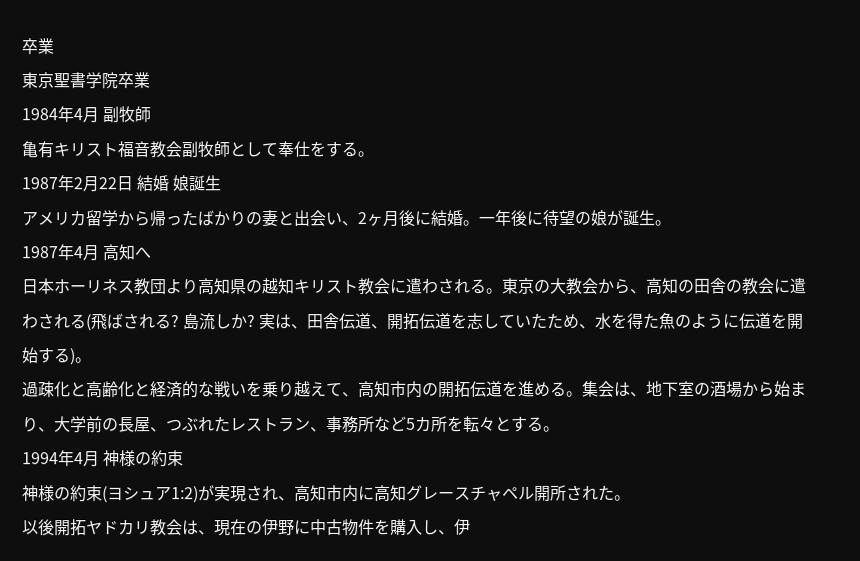卒業
東京聖書学院卒業
1984年4月 副牧師
亀有キリスト福音教会副牧師として奉仕をする。
1987年2月22日 結婚 娘誕生
アメリカ留学から帰ったばかりの妻と出会い、2ヶ月後に結婚。一年後に待望の娘が誕生。
1987年4月 高知へ
日本ホーリネス教団より高知県の越知キリスト教会に遣わされる。東京の大教会から、高知の田舎の教会に遣わされる(飛ばされる? 島流しか? 実は、田舎伝道、開拓伝道を志していたため、水を得た魚のように伝道を開始する)。
過疎化と高齢化と経済的な戦いを乗り越えて、高知市内の開拓伝道を進める。集会は、地下室の酒場から始まり、大学前の長屋、つぶれたレストラン、事務所など5カ所を転々とする。
1994年4月 神様の約束
神様の約束(ヨシュア1:2)が実現され、高知市内に高知グレースチャペル開所された。
以後開拓ヤドカリ教会は、現在の伊野に中古物件を購入し、伊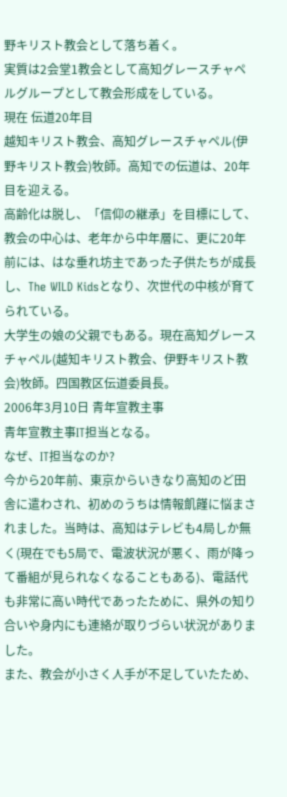野キリスト教会として落ち着く。
実質は2会堂1教会として高知グレースチャペルグループとして教会形成をしている。
現在 伝道20年目
越知キリスト教会、高知グレースチャペル(伊野キリスト教会)牧師。高知での伝道は、20年目を迎える。
高齢化は脱し、「信仰の継承」を目標にして、教会の中心は、老年から中年層に、更に20年前には、はな垂れ坊主であった子供たちが成長し、The WILD Kidsとなり、次世代の中核が育てられている。
大学生の娘の父親でもある。現在高知グレースチャペル(越知キリスト教会、伊野キリスト教会)牧師。四国教区伝道委員長。
2006年3月10日 青年宣教主事
青年宣教主事IT担当となる。
なぜ、IT担当なのか?
今から20年前、東京からいきなり高知のど田舎に遣わされ、初めのうちは情報飢饉に悩まされました。当時は、高知はテレビも4局しか無く(現在でも5局で、電波状況が悪く、雨が降って番組が見られなくなることもある)、電話代も非常に高い時代であったために、県外の知り合いや身内にも連絡が取りづらい状況がありました。
また、教会が小さく人手が不足していたため、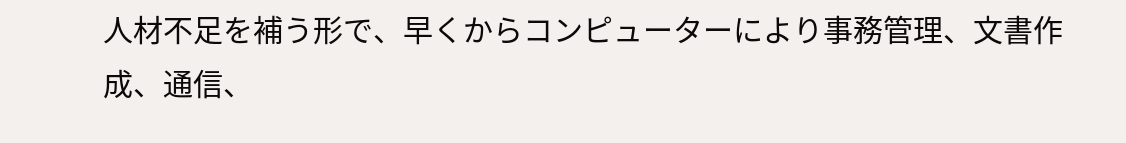人材不足を補う形で、早くからコンピューターにより事務管理、文書作成、通信、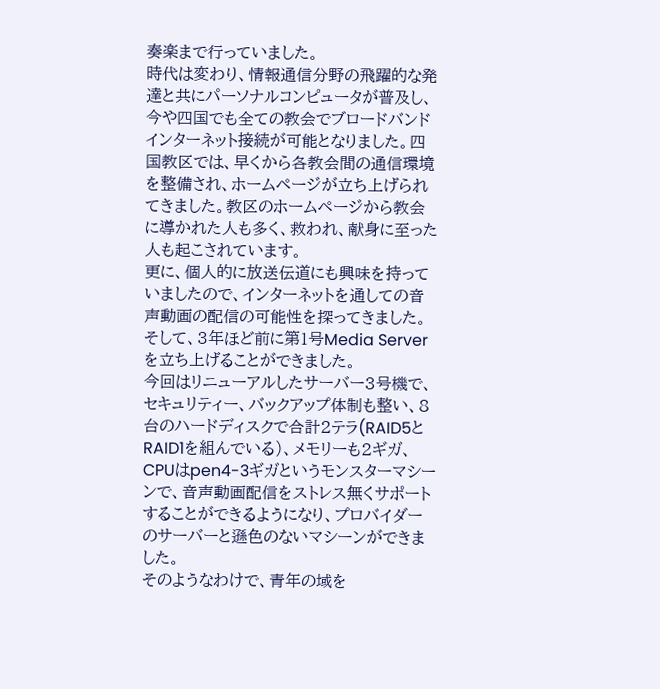奏楽まで行っていました。
時代は変わり、情報通信分野の飛躍的な発達と共にパーソナルコンピュータが普及し、今や四国でも全ての教会でブロードバンドインターネット接続が可能となりました。四国教区では、早くから各教会間の通信環境を整備され、ホームページが立ち上げられてきました。教区のホームページから教会に導かれた人も多く、救われ、献身に至った人も起こされています。
更に、個人的に放送伝道にも興味を持っていましたので、インターネットを通しての音声動画の配信の可能性を探ってきました。そして、3年ほど前に第1号Media Serverを立ち上げることができました。
今回はリニューアルしたサーバー3号機で、セキュリティー、バックアップ体制も整い、8台のハードディスクで合計2テラ(RAID5とRAID1を組んでいる)、メモリーも2ギガ、CPUはpen4-3ギガというモンスターマシーンで、音声動画配信をストレス無くサポートすることができるようになり、プロバイダーのサーバーと遜色のないマシーンができました。
そのようなわけで、青年の域を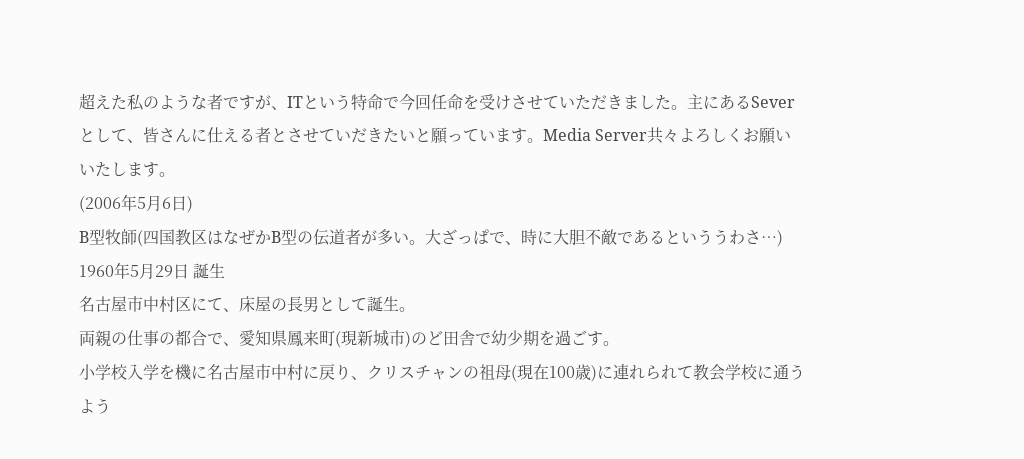超えた私のような者ですが、ITという特命で今回任命を受けさせていただきました。主にあるSeverとして、皆さんに仕える者とさせていだきたいと願っています。Media Server共々よろしくお願いいたします。
(2006年5月6日)
B型牧師(四国教区はなぜかB型の伝道者が多い。大ざっぱで、時に大胆不敵であるといううわさ…)
1960年5月29日 誕生
名古屋市中村区にて、床屋の長男として誕生。
両親の仕事の都合で、愛知県鳳来町(現新城市)のど田舎で幼少期を過ごす。
小学校入学を機に名古屋市中村に戻り、クリスチャンの祖母(現在100歳)に連れられて教会学校に通うよう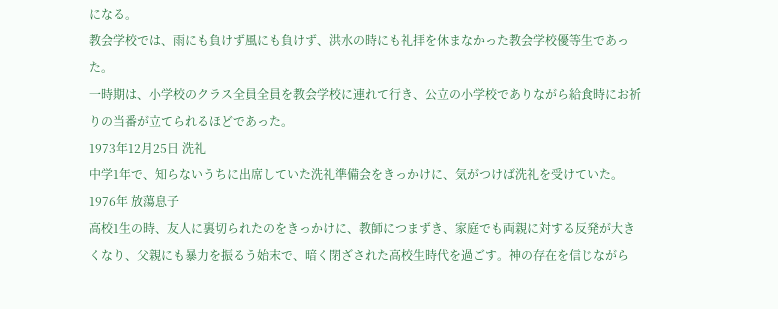になる。
教会学校では、雨にも負けず風にも負けず、洪水の時にも礼拝を休まなかった教会学校優等生であった。
一時期は、小学校のクラス全員全員を教会学校に連れて行き、公立の小学校でありながら給食時にお祈りの当番が立てられるほどであった。
1973年12月25日 洗礼
中学1年で、知らないうちに出席していた洗礼準備会をきっかけに、気がつけば洗礼を受けていた。
1976年 放蕩息子
高校1生の時、友人に裏切られたのをきっかけに、教師につまずき、家庭でも両親に対する反発が大きくなり、父親にも暴力を振るう始末で、暗く閉ざされた高校生時代を過ごす。神の存在を信じながら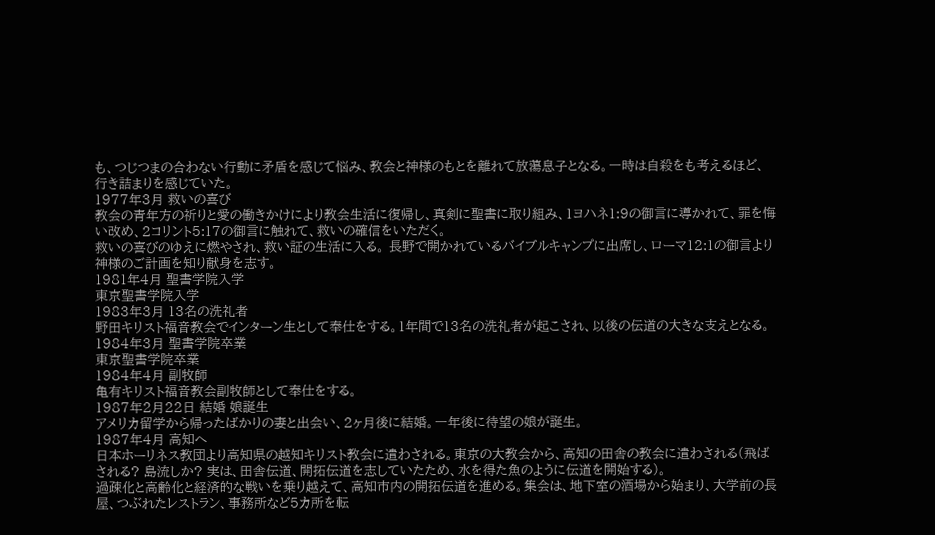も、つじつまの合わない行動に矛盾を感じて悩み、教会と神様のもとを離れて放蕩息子となる。一時は自殺をも考えるほど、行き詰まりを感じていた。
1977年3月 救いの喜び
教会の青年方の祈りと愛の働きかけにより教会生活に復帰し、真剣に聖書に取り組み、1ヨハネ1:9の御言に導かれて、罪を悔い改め、2コリント5:17の御言に触れて、救いの確信をいただく。
救いの喜びのゆえに燃やされ、救い証の生活に入る。 長野で開かれているバイブルキャンプに出席し、ローマ12:1の御言より神様のご計画を知り献身を志す。
1981年4月 聖書学院入学
東京聖書学院入学
1983年3月 13名の洗礼者
野田キリスト福音教会でインターン生として奉仕をする。1年間で13名の洗礼者が起こされ、以後の伝道の大きな支えとなる。
1984年3月 聖書学院卒業
東京聖書学院卒業
1984年4月 副牧師
亀有キリスト福音教会副牧師として奉仕をする。
1987年2月22日 結婚 娘誕生
アメリカ留学から帰ったばかりの妻と出会い、2ヶ月後に結婚。一年後に待望の娘が誕生。
1987年4月 高知へ
日本ホーリネス教団より高知県の越知キリスト教会に遣わされる。東京の大教会から、高知の田舎の教会に遣わされる(飛ばされる? 島流しか? 実は、田舎伝道、開拓伝道を志していたため、水を得た魚のように伝道を開始する)。
過疎化と高齢化と経済的な戦いを乗り越えて、高知市内の開拓伝道を進める。集会は、地下室の酒場から始まり、大学前の長屋、つぶれたレストラン、事務所など5カ所を転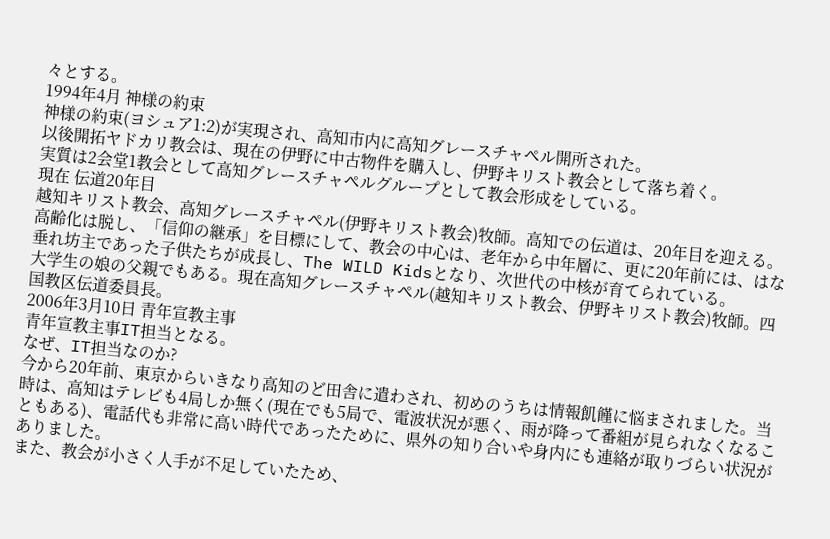々とする。
1994年4月 神様の約束
神様の約束(ヨシュア1:2)が実現され、高知市内に高知グレースチャペル開所された。
以後開拓ヤドカリ教会は、現在の伊野に中古物件を購入し、伊野キリスト教会として落ち着く。
実質は2会堂1教会として高知グレースチャペルグループとして教会形成をしている。
現在 伝道20年目
越知キリスト教会、高知グレースチャペル(伊野キリスト教会)牧師。高知での伝道は、20年目を迎える。
高齢化は脱し、「信仰の継承」を目標にして、教会の中心は、老年から中年層に、更に20年前には、はな垂れ坊主であった子供たちが成長し、The WILD Kidsとなり、次世代の中核が育てられている。
大学生の娘の父親でもある。現在高知グレースチャペル(越知キリスト教会、伊野キリスト教会)牧師。四国教区伝道委員長。
2006年3月10日 青年宣教主事
青年宣教主事IT担当となる。
なぜ、IT担当なのか?
今から20年前、東京からいきなり高知のど田舎に遣わされ、初めのうちは情報飢饉に悩まされました。当時は、高知はテレビも4局しか無く(現在でも5局で、電波状況が悪く、雨が降って番組が見られなくなることもある)、電話代も非常に高い時代であったために、県外の知り合いや身内にも連絡が取りづらい状況がありました。
また、教会が小さく人手が不足していたため、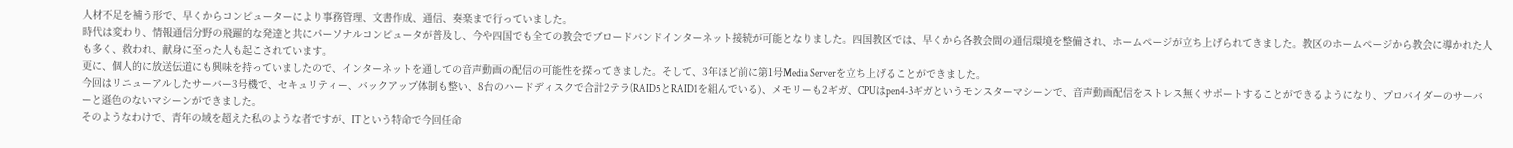人材不足を補う形で、早くからコンピューターにより事務管理、文書作成、通信、奏楽まで行っていました。
時代は変わり、情報通信分野の飛躍的な発達と共にパーソナルコンピュータが普及し、今や四国でも全ての教会でブロードバンドインターネット接続が可能となりました。四国教区では、早くから各教会間の通信環境を整備され、ホームページが立ち上げられてきました。教区のホームページから教会に導かれた人も多く、救われ、献身に至った人も起こされています。
更に、個人的に放送伝道にも興味を持っていましたので、インターネットを通しての音声動画の配信の可能性を探ってきました。そして、3年ほど前に第1号Media Serverを立ち上げることができました。
今回はリニューアルしたサーバー3号機で、セキュリティー、バックアップ体制も整い、8台のハードディスクで合計2テラ(RAID5とRAID1を組んでいる)、メモリーも2ギガ、CPUはpen4-3ギガというモンスターマシーンで、音声動画配信をストレス無くサポートすることができるようになり、プロバイダーのサーバーと遜色のないマシーンができました。
そのようなわけで、青年の域を超えた私のような者ですが、ITという特命で今回任命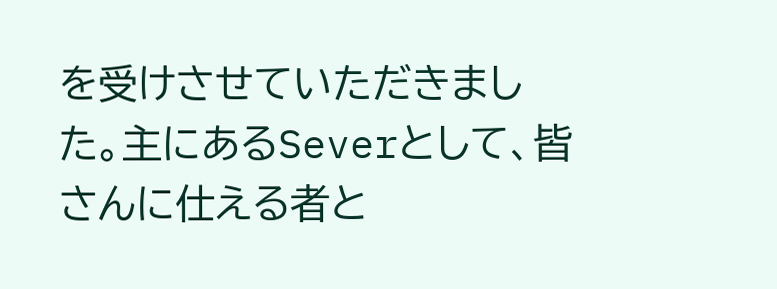を受けさせていただきました。主にあるSeverとして、皆さんに仕える者と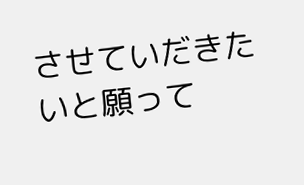させていだきたいと願って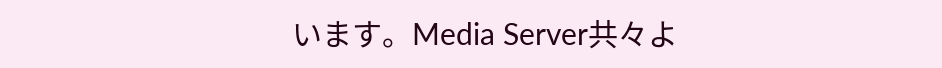います。Media Server共々よ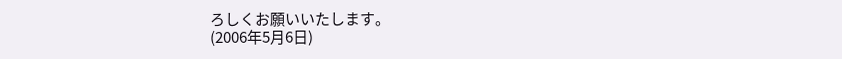ろしくお願いいたします。
(2006年5月6日)